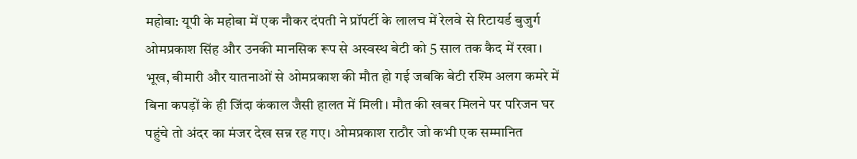महोबा: यूपी के महोबा में एक नौकर दंपती ने प्रॉपर्टी के लालच में रेलवे से रिटायर्ड बुजुर्ग ओमप्रकाश सिंह और उनकी मानसिक रूप से अस्वस्थ बेटी को 5 साल तक कैद में रखा। भूख, बीमारी और यातनाओं से ओमप्रकाश की मौत हो गई जबकि बेटी रश्मि अलग कमरे में बिना कपड़ों के ही जिंदा कंकाल जैसी हालत में मिली। मौत की खबर मिलने पर परिजन घर पहुंचे तो अंदर का मंजर देख सन्न रह गए। ओमप्रकाश राठौर जो कभी एक सम्मानित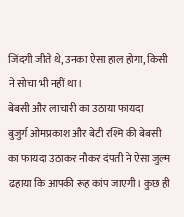जिंदगी जीते थे, उनका ऐसा हाल होगा, किसी ने सोचा भी नहीं था।
बेबसी और लाचारी का उठाया फायदा
बुजुर्ग ओमप्रकाश और बेटी रश्मि की बेबसी का फायदा उठाकर नौकर दंपती ने ऐसा जुल्म ढहाया कि आपकी रूह कांप जाएगी। कुछ ही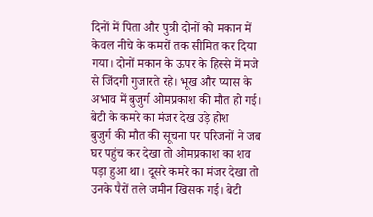दिनों में पिता और पुत्री दोनों को मकान में केवल नीचे के कमरों तक सीमित कर दिया गया। दोनों मकान के ऊपर के हिस्से में मजे से जिंदगी गुजारते रहे। भूख और प्यास के अभाव में बुजुर्ग ओमप्रकाश की मौत हो गई।
बेटी के कमरे का मंजर देख उड़े होश
बुजुर्ग की मौत की सूचना पर परिजनों ने जब घर पहुंच कर देखा तो ओमप्रकाश का शव पड़ा हुआ था। दूसरे कमरे का मंजर देखा तो उनके पैरों तले जमीन खिसक गई। बेटी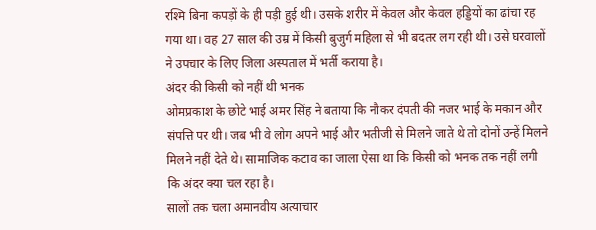रश्मि बिना कपड़ों के ही पड़ी हुई थी। उसके शरीर में केवल और केवल हड्डियों का ढांचा रह गया था। वह 27 साल की उम्र में किसी बुजुर्ग महिला से भी बदतर लग रही थी। उसे घरवालों ने उपचार के लिए जिला अस्पताल में भर्ती कराया है।
अंदर की किसी को नहीं थी भनक
ओमप्रकाश के छोटे भाई अमर सिंह ने बताया कि नौकर दंपती की नजर भाई के मकान और संपत्ति पर थी। जब भी वे लोग अपने भाई और भतीजी से मिलने जाते थे तो दोनों उन्हें मिलने मिलने नहीं देते थे। सामाजिक कटाव का जाला ऐसा था कि किसी को भनक तक नहीं लगी कि अंदर क्या चल रहा है।
सालों तक चला अमानवीय अत्याचार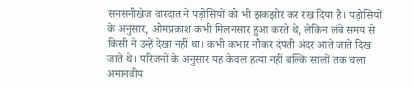सनसनीखेज वारदात ने पड़ोसियों को भी झकझोर कर रख दिया है। पड़ोसियों के अनुसार, ओमप्रकाश कभी मिलनसार हुआ करते थे, लेकिन लंबे समय से किसी ने उन्हें देखा नहीं था। कभी कभार नौकर दंपती अंदर आते जाते दिख जाते थे। परिजनों के अनुसार यह केवल हत्या नहीं बल्कि सालों तक चला अमानवीय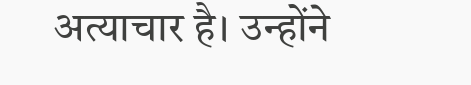अत्याचार है। उन्होंने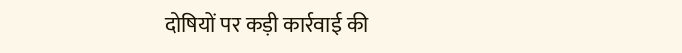दोषियों पर कड़ी कार्रवाई की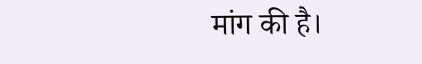मांग की है।